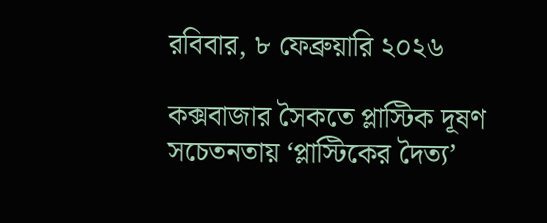রবিবার, ৮ ফেব্রুয়ারি ২০২৬

কক্সবাজার সৈকতে প্লাস্টিক দূষণ সচেতনতায় ‘প্লাস্টিকের দৈত্য’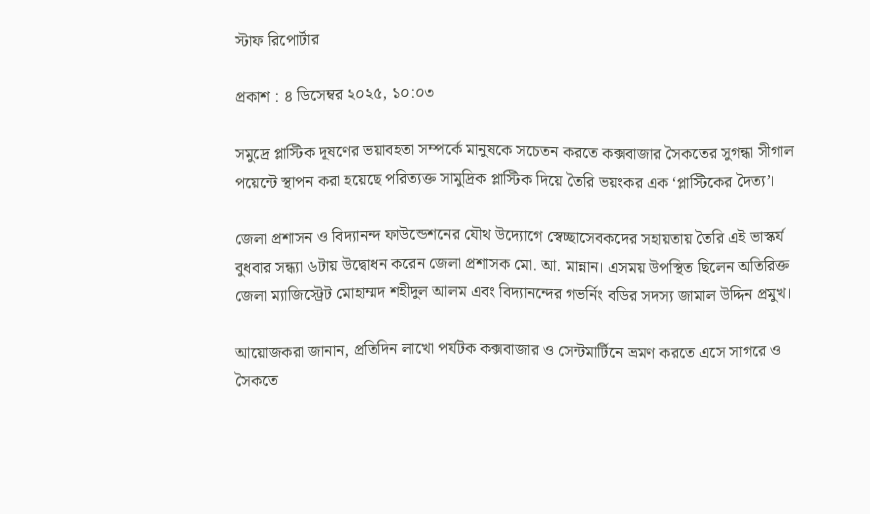স্টাফ রিপোর্টার

প্রকাশ : ৪ ডিসেম্বর ২০২৫, ১০:০৩

সমুদ্রে প্লাস্টিক দূষণের ভয়াবহতা সম্পর্কে মানুষকে সচেতন করতে কক্সবাজার সৈকতের সুগন্ধা সীগাল পয়েন্টে স্থাপন করা হয়েছে পরিত্যক্ত সামুদ্রিক প্লাস্টিক দিয়ে তৈরি ভয়ংকর এক ‘প্লাস্টিকের দৈত্য’।

জেলা প্রশাসন ও বিদ্যানন্দ ফাউন্ডেশনের যৌথ উদ্যোগে স্বেচ্ছাসেবকদের সহায়তায় তৈরি এই ভাস্কর্য বুধবার সন্ধ্যা ৬টায় উদ্বোধন করেন জেলা প্রশাসক মো. আ. মান্নান। এসময় উপস্থিত ছিলেন অতিরিক্ত জেলা ম্যাজিস্ট্রেট মোহাম্মদ শহীদুল আলম এবং বিদ্যানন্দের গভর্নিং বডির সদস্য জামাল উদ্দিন প্রমুখ।

আয়োজকরা জানান, প্রতিদিন লাখো পর্যটক কক্সবাজার ও সেন্টমার্টিনে ভ্রমণ করতে এসে সাগরে ও সৈকতে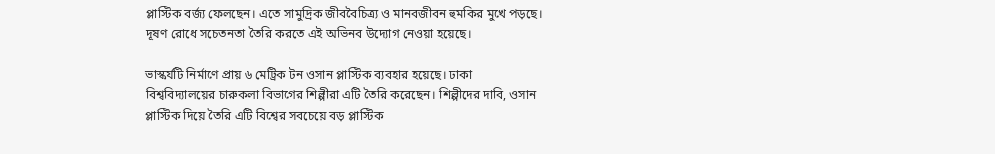প্লাস্টিক বর্জ্য ফেলছেন। এতে সামুদ্রিক জীববৈচিত্র্য ও মানবজীবন হুমকির মুখে পড়ছে। দূষণ রোধে সচেতনতা তৈরি করতে এই অভিনব উদ্যোগ নেওয়া হয়েছে।

ভাস্কর্যটি নির্মাণে প্রায় ৬ মেট্রিক টন ওসান প্লাস্টিক ব্যবহার হয়েছে। ঢাকা বিশ্ববিদ্যালয়ের চারুকলা বিভাগের শিল্পীরা এটি তৈরি করেছেন। শিল্পীদের দাবি, ওসান প্লাস্টিক দিয়ে তৈরি এটি বিশ্বের সবচেয়ে বড় প্লাস্টিক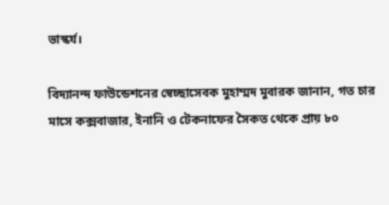ভাস্কর্য।

বিদ্যানন্দ ফাউন্ডেশনের স্বেচ্ছাসেবক মুহাম্মদ মুবারক জানান, গত চার মাসে কক্সবাজার, ইনানি ও টেকনাফের সৈকত থেকে প্রায় ৮০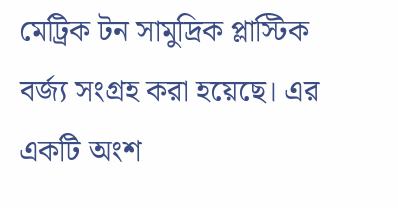মেট্রিক টন সামুদ্রিক প্লাস্টিক বর্জ্য সংগ্রহ করা হয়েছে। এর একটি অংশ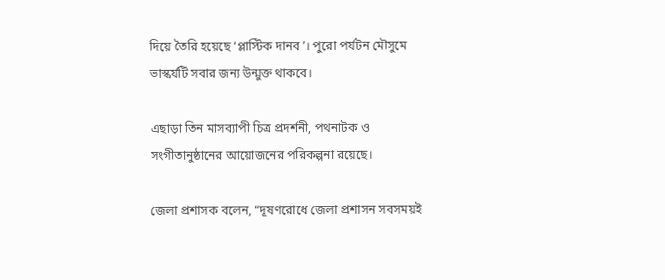দিয়ে তৈরি হয়েছে ‘প্লাস্টিক দানব’। পুরো পর্যটন মৌসুমে ভাস্কর্যটি সবার জন্য উন্মুক্ত থাকবে।

এছাড়া তিন মাসব্যাপী চিত্র প্রদর্শনী, পথনাটক ও সংগীতানুষ্ঠানের আয়োজনের পরিকল্পনা রয়েছে।

জেলা প্রশাসক বলেন, “দূষণরোধে জেলা প্রশাসন সবসময়ই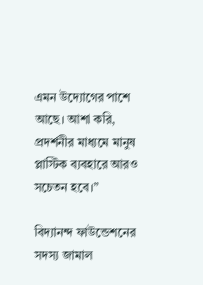এমন উদ্যোগের পাশে আছে। আশা করি, প্রদর্শনীর মাধ্যমে মানুষ প্লাস্টিক ব্যবহারে আরও সচেতন হবে।”

বিদ্যানন্দ ফাউন্ডেশনের সদস্য জামাল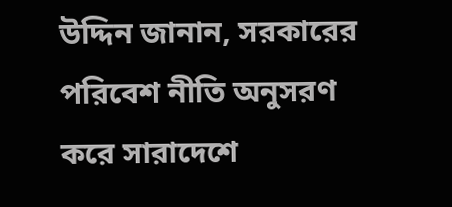উদ্দিন জানান, সরকারের পরিবেশ নীতি অনুসরণ করে সারাদেশে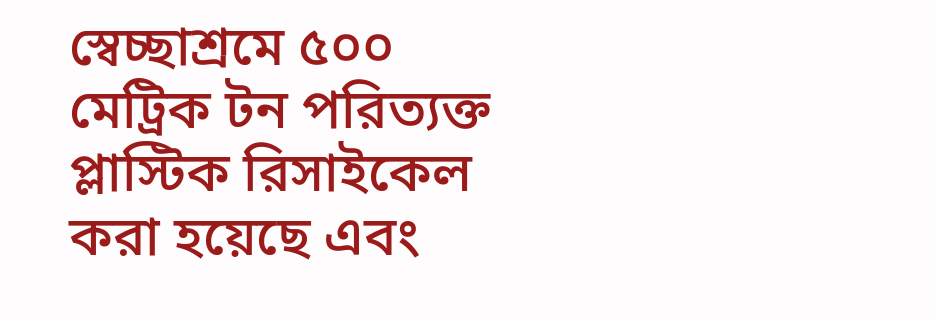স্বেচ্ছাশ্রমে ৫০০ মেট্রিক টন পরিত্যক্ত প্লাস্টিক রিসাইকেল করা হয়েছে এবং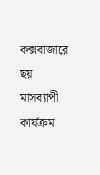কক্সবাজারে ছয় মাসব্যাপী কার্যক্রম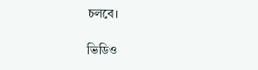চলবে।

ভিডিও